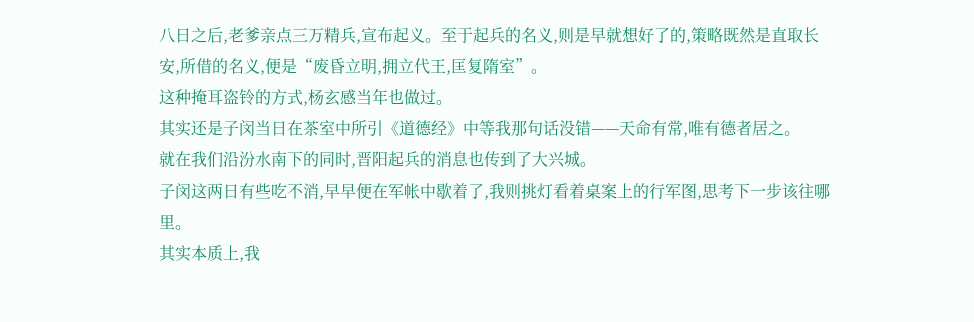八日之后,老爹亲点三万精兵,宣布起义。至于起兵的名义,则是早就想好了的,策略既然是直取长安,所借的名义,便是“废昏立明,拥立代王,匡复隋室”。
这种掩耳盗铃的方式,杨玄感当年也做过。
其实还是子闵当日在茶室中所引《道德经》中等我那句话没错——天命有常,唯有德者居之。
就在我们沿汾水南下的同时,晋阳起兵的消息也传到了大兴城。
子闵这两日有些吃不消,早早便在军帐中歇着了,我则挑灯看着桌案上的行军图,思考下一步该往哪里。
其实本质上,我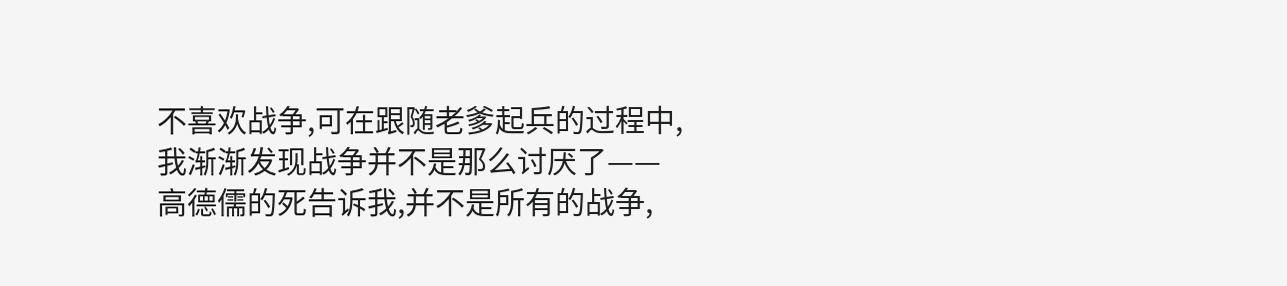不喜欢战争,可在跟随老爹起兵的过程中,我渐渐发现战争并不是那么讨厌了——
高德儒的死告诉我,并不是所有的战争,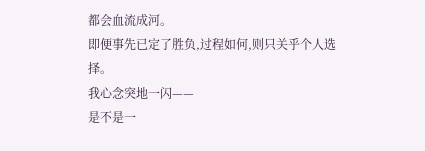都会血流成河。
即便事先已定了胜负,过程如何,则只关乎个人选择。
我心念突地一闪——
是不是一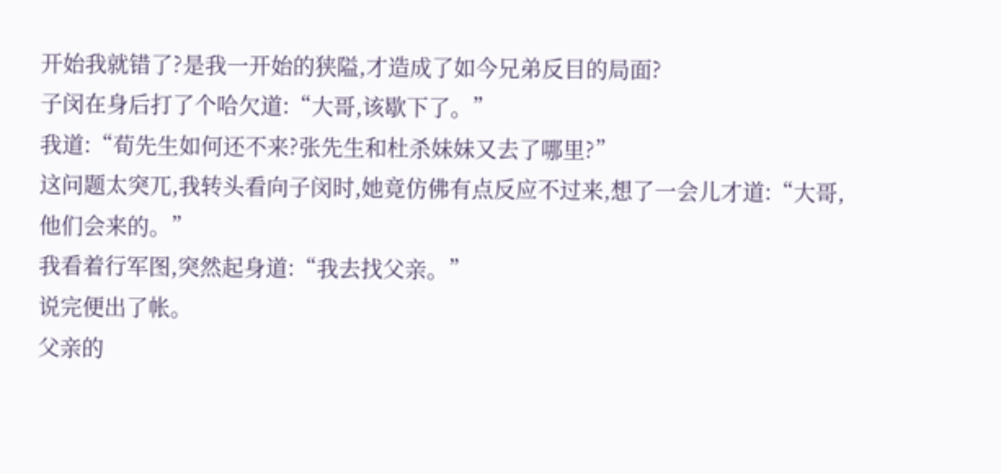开始我就错了?是我一开始的狭隘,才造成了如今兄弟反目的局面?
子闵在身后打了个哈欠道:“大哥,该歇下了。”
我道:“荀先生如何还不来?张先生和杜杀妹妹又去了哪里?”
这问题太突兀,我转头看向子闵时,她竟仿佛有点反应不过来,想了一会儿才道:“大哥,他们会来的。”
我看着行军图,突然起身道:“我去找父亲。”
说完便出了帐。
父亲的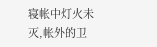寝帐中灯火未灭,帐外的卫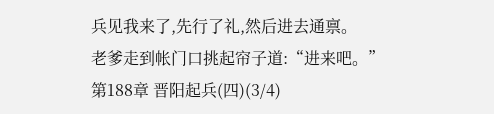兵见我来了,先行了礼,然后进去通禀。
老爹走到帐门口挑起帘子道:“进来吧。”
第188章 晋阳起兵(四)(3/4)